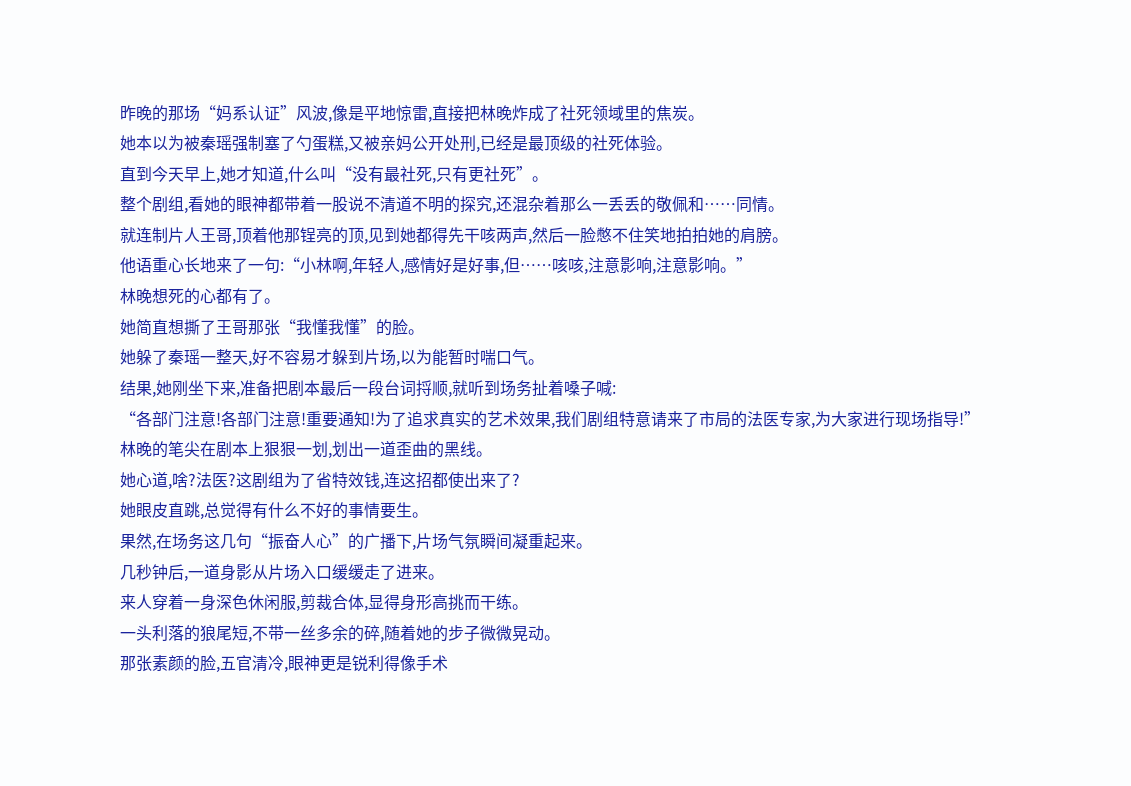昨晚的那场“妈系认证”风波,像是平地惊雷,直接把林晚炸成了社死领域里的焦炭。
她本以为被秦瑶强制塞了勺蛋糕,又被亲妈公开处刑,已经是最顶级的社死体验。
直到今天早上,她才知道,什么叫“没有最社死,只有更社死”。
整个剧组,看她的眼神都带着一股说不清道不明的探究,还混杂着那么一丢丢的敬佩和……同情。
就连制片人王哥,顶着他那锃亮的顶,见到她都得先干咳两声,然后一脸憋不住笑地拍拍她的肩膀。
他语重心长地来了一句:“小林啊,年轻人,感情好是好事,但……咳咳,注意影响,注意影响。”
林晚想死的心都有了。
她简直想撕了王哥那张“我懂我懂”的脸。
她躲了秦瑶一整天,好不容易才躲到片场,以为能暂时喘口气。
结果,她刚坐下来,准备把剧本最后一段台词捋顺,就听到场务扯着嗓子喊:
“各部门注意!各部门注意!重要通知!为了追求真实的艺术效果,我们剧组特意请来了市局的法医专家,为大家进行现场指导!”
林晚的笔尖在剧本上狠狠一划,划出一道歪曲的黑线。
她心道,啥?法医?这剧组为了省特效钱,连这招都使出来了?
她眼皮直跳,总觉得有什么不好的事情要生。
果然,在场务这几句“振奋人心”的广播下,片场气氛瞬间凝重起来。
几秒钟后,一道身影从片场入口缓缓走了进来。
来人穿着一身深色休闲服,剪裁合体,显得身形高挑而干练。
一头利落的狼尾短,不带一丝多余的碎,随着她的步子微微晃动。
那张素颜的脸,五官清冷,眼神更是锐利得像手术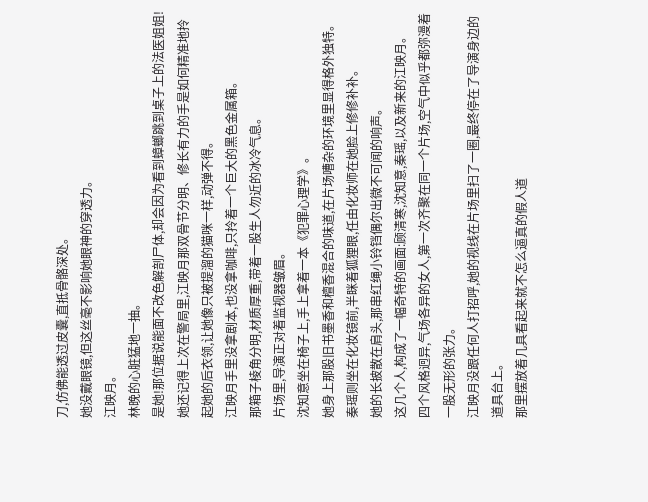刀,仿佛能透过皮囊,直抵骨骼深处。
她没戴眼镜,但这丝毫不影响她眼神的穿透力。
江映月。
林晚的心脏猛地一抽。
是她!那位据说能面不改色解剖尸体,却会因为看到蟑螂跳到桌子上的法医姐姐!
她还记得上次在警局里,江映月那双骨节分明、修长有力的手是如何精准地拎起她的后衣领,让她像只被提溜的猫咪一样,动弹不得。
江映月手里没拿剧本,也没拿咖啡,只拎着一个巨大的黑色金属箱。
那箱子棱角分明,材质厚重,带着一股生人勿近的冰冷气息。
片场里,导演正对着监视器皱眉。
沈知意坐在椅子上,手上拿着一本《犯罪心理学》。
她身上那股旧书墨香和檀香混合的味道,在片场嘈杂的环境里显得格外独特。
秦瑶则坐在化妆镜前,半眯着狐狸眼,任由化妆师在她脸上修修补补。
她的长披散在肩头,那串红绳小铃铛偶尔出微不可闻的响声。
这几个人,构成了一幅奇特的画面:顾清寒,沈知意,秦瑶,以及新来的江映月。
四个风格迥异,气场各异的女人,第一次齐聚在同一个片场,空气中似乎都弥漫着一股无形的张力。
江映月没跟任何人打招呼,她的视线在片场里扫了一圈,最终停在了导演身边的道具台上。
那里摆放着几具看起来就不怎么逼真的假人道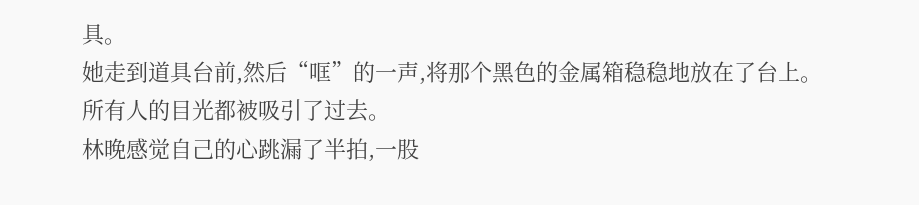具。
她走到道具台前,然后“哐”的一声,将那个黑色的金属箱稳稳地放在了台上。
所有人的目光都被吸引了过去。
林晚感觉自己的心跳漏了半拍,一股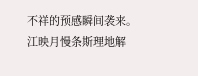不祥的预感瞬间袭来。
江映月慢条斯理地解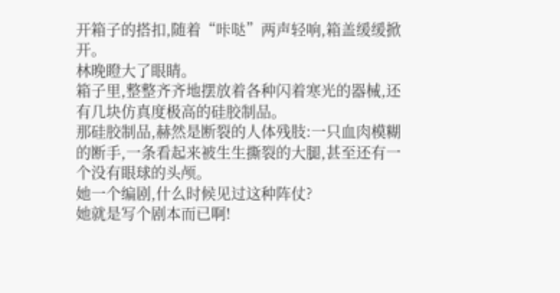开箱子的搭扣,随着“咔哒”两声轻响,箱盖缓缓掀开。
林晚瞪大了眼睛。
箱子里,整整齐齐地摆放着各种闪着寒光的器械,还有几块仿真度极高的硅胶制品。
那硅胶制品,赫然是断裂的人体残肢:一只血肉模糊的断手,一条看起来被生生撕裂的大腿,甚至还有一个没有眼球的头颅。
她一个编剧,什么时候见过这种阵仗?
她就是写个剧本而已啊!